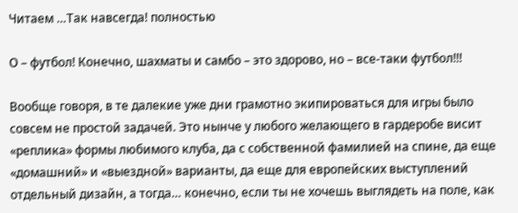Читаем …Так навсегда! полностью

О – футбол! Конечно, шахматы и самбо – это здорово, но – все-таки футбол!!!

Вообще говоря, в те далекие уже дни грамотно экипироваться для игры было совсем не простой задачей. Это нынче у любого желающего в гардеробе висит «реплика» формы любимого клуба, да с собственной фамилией на спине, да еще «домашний» и «выездной» варианты, да еще для европейских выступлений отдельный дизайн, а тогда… конечно, если ты не хочешь выглядеть на поле, как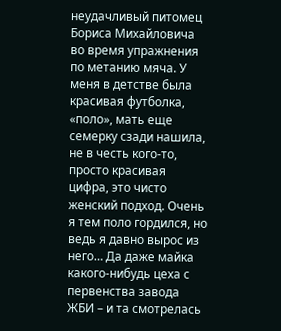неудачливый питомец Бориса Михайловича во время упражнения по метанию мяча. У меня в детстве была красивая футболка, «поло», мать еще семерку сзади нашила, не в честь кого-то, просто красивая цифра, это чисто женский подход. Очень я тем поло гордился, но ведь я давно вырос из него… Да даже майка какого-нибудь цеха с первенства завода ЖБИ – и та смотрелась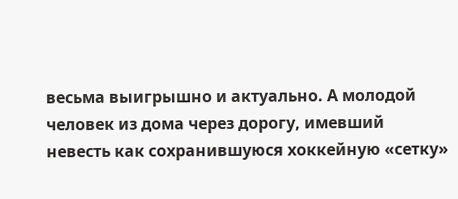весьма выигрышно и актуально. А молодой человек из дома через дорогу, имевший невесть как сохранившуюся хоккейную «сетку»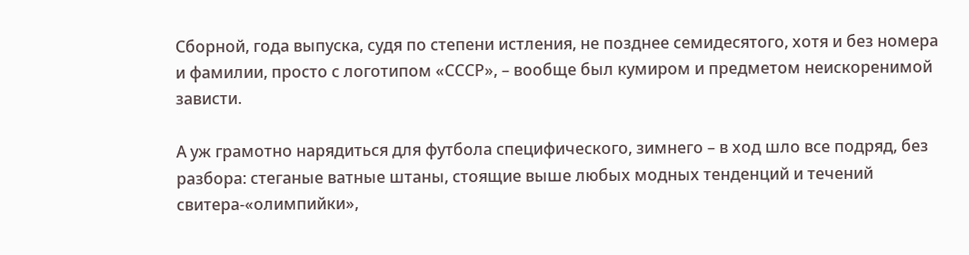Сборной, года выпуска, судя по степени истления, не позднее семидесятого, хотя и без номера и фамилии, просто с логотипом «СССР», – вообще был кумиром и предметом неискоренимой зависти.

А уж грамотно нарядиться для футбола специфического, зимнего – в ход шло все подряд, без разбора: стеганые ватные штаны, стоящие выше любых модных тенденций и течений свитера-«олимпийки»,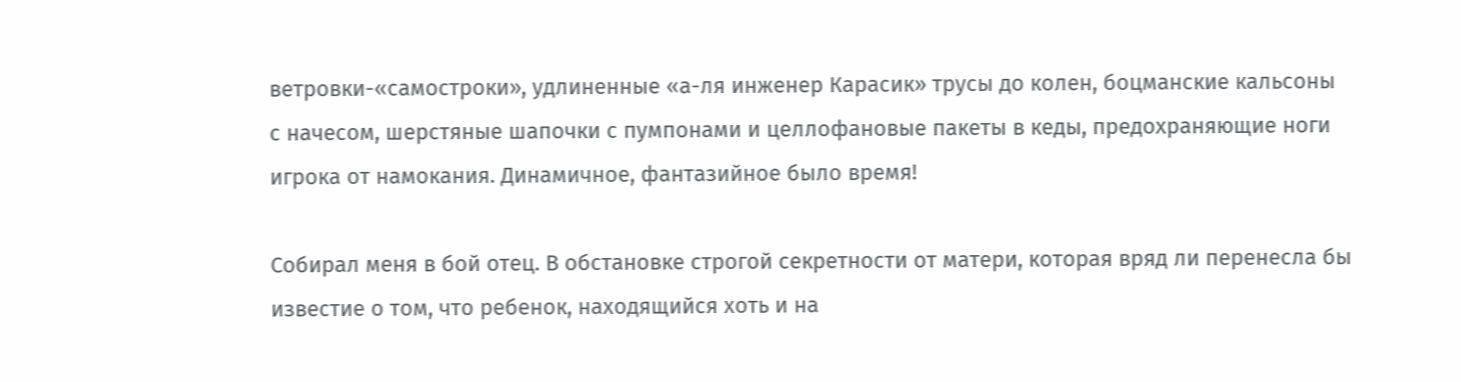ветровки-«самостроки», удлиненные «а-ля инженер Карасик» трусы до колен, боцманские кальсоны с начесом, шерстяные шапочки с пумпонами и целлофановые пакеты в кеды, предохраняющие ноги игрока от намокания. Динамичное, фантазийное было время!

Собирал меня в бой отец. В обстановке строгой секретности от матери, которая вряд ли перенесла бы известие о том, что ребенок, находящийся хоть и на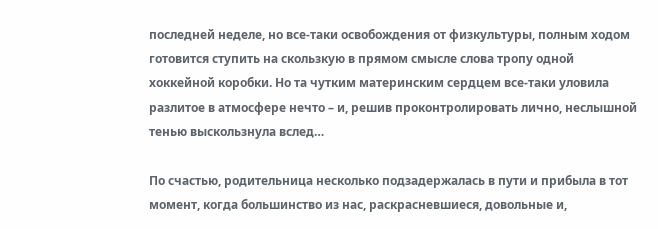последней неделе, но все-таки освобождения от физкультуры, полным ходом готовится ступить на скользкую в прямом смысле слова тропу одной хоккейной коробки. Но та чутким материнским сердцем все-таки уловила разлитое в атмосфере нечто – и, решив проконтролировать лично, неслышной тенью выскользнула вслед…

По счастью, родительница несколько подзадержалась в пути и прибыла в тот момент, когда большинство из нас, раскрасневшиеся, довольные и,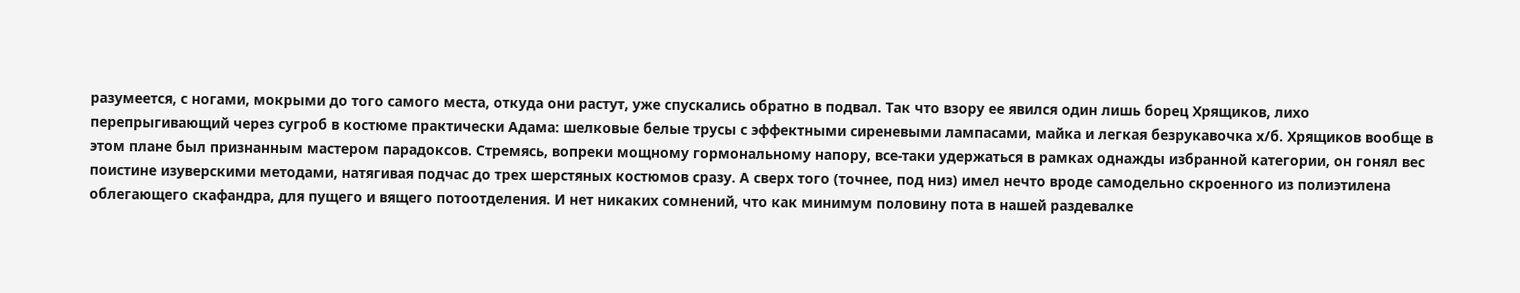разумеется, с ногами, мокрыми до того самого места, откуда они растут, уже спускались обратно в подвал. Так что взору ее явился один лишь борец Хрящиков, лихо перепрыгивающий через сугроб в костюме практически Адама: шелковые белые трусы с эффектными сиреневыми лампасами, майка и легкая безрукавочка х/б. Хрящиков вообще в этом плане был признанным мастером парадоксов. Стремясь, вопреки мощному гормональному напору, все-таки удержаться в рамках однажды избранной категории, он гонял вес поистине изуверскими методами, натягивая подчас до трех шерстяных костюмов сразу. А сверх того (точнее, под низ) имел нечто вроде самодельно скроенного из полиэтилена облегающего скафандра, для пущего и вящего потоотделения. И нет никаких сомнений, что как минимум половину пота в нашей раздевалке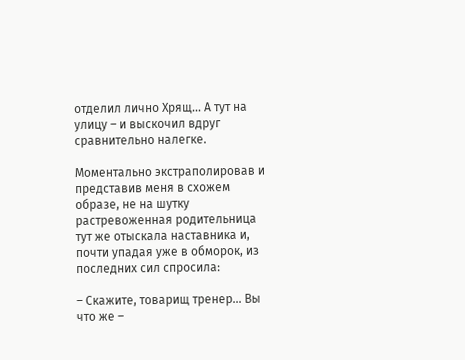отделил лично Хрящ… А тут на улицу – и выскочил вдруг сравнительно налегке.

Моментально экстраполировав и представив меня в схожем образе, не на шутку растревоженная родительница тут же отыскала наставника и, почти упадая уже в обморок, из последних сил спросила:

– Скажите, товарищ тренер… Вы что же –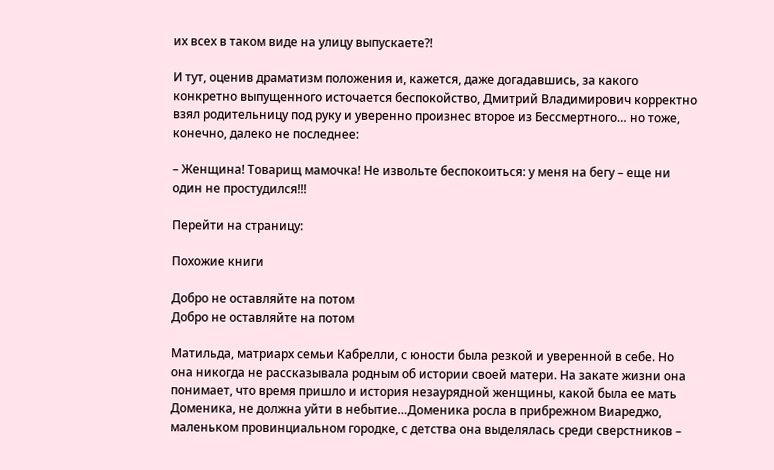их всех в таком виде на улицу выпускаете?!

И тут, оценив драматизм положения и, кажется, даже догадавшись, за какого конкретно выпущенного источается беспокойство, Дмитрий Владимирович корректно взял родительницу под руку и уверенно произнес второе из Бессмертного… но тоже, конечно, далеко не последнее:

– Женщина! Товарищ мамочка! Не извольте беспокоиться: у меня на бегу – еще ни один не простудился!!!

Перейти на страницу:

Похожие книги

Добро не оставляйте на потом
Добро не оставляйте на потом

Матильда, матриарх семьи Кабрелли, с юности была резкой и уверенной в себе. Но она никогда не рассказывала родным об истории своей матери. На закате жизни она понимает, что время пришло и история незаурядной женщины, какой была ее мать Доменика, не должна уйти в небытие…Доменика росла в прибрежном Виареджо, маленьком провинциальном городке, с детства она выделялась среди сверстников –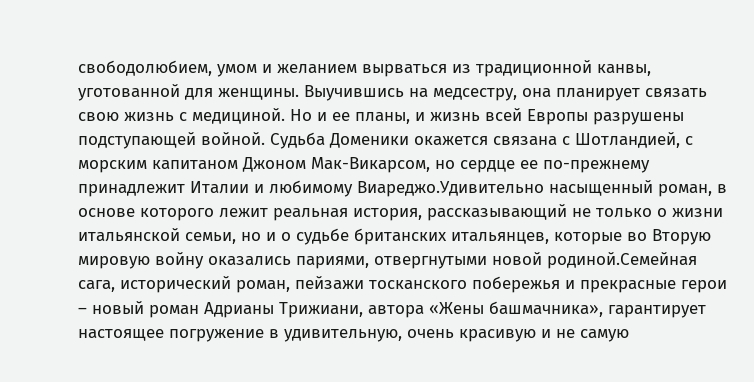свободолюбием, умом и желанием вырваться из традиционной канвы, уготованной для женщины. Выучившись на медсестру, она планирует связать свою жизнь с медициной. Но и ее планы, и жизнь всей Европы разрушены подступающей войной. Судьба Доменики окажется связана с Шотландией, с морским капитаном Джоном Мак-Викарсом, но сердце ее по-прежнему принадлежит Италии и любимому Виареджо.Удивительно насыщенный роман, в основе которого лежит реальная история, рассказывающий не только о жизни итальянской семьи, но и о судьбе британских итальянцев, которые во Вторую мировую войну оказались париями, отвергнутыми новой родиной.Семейная сага, исторический роман, пейзажи тосканского побережья и прекрасные герои – новый роман Адрианы Трижиани, автора «Жены башмачника», гарантирует настоящее погружение в удивительную, очень красивую и не самую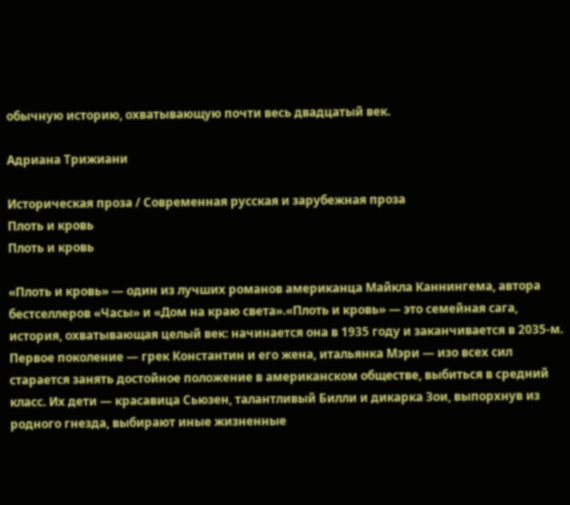обычную историю, охватывающую почти весь двадцатый век.

Адриана Трижиани

Историческая проза / Современная русская и зарубежная проза
Плоть и кровь
Плоть и кровь

«Плоть и кровь» — один из лучших романов американца Майкла Каннингема, автора бестселлеров «Часы» и «Дом на краю света».«Плоть и кровь» — это семейная сага, история, охватывающая целый век: начинается она в 1935 году и заканчивается в 2035-м. Первое поколение — грек Константин и его жена, итальянка Мэри — изо всех сил старается занять достойное положение в американском обществе, выбиться в средний класс. Их дети — красавица Сьюзен, талантливый Билли и дикарка Зои, выпорхнув из родного гнезда, выбирают иные жизненные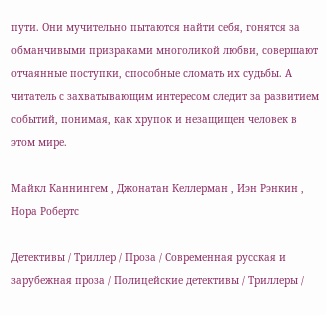пути. Они мучительно пытаются найти себя, гонятся за обманчивыми призраками многоликой любви, совершают отчаянные поступки, способные сломать их судьбы. А читатель с захватывающим интересом следит за развитием событий, понимая, как хрупок и незащищен человек в этом мире.

Майкл Каннингем , Джонатан Келлерман , Иэн Рэнкин , Нора Робертс

Детективы / Триллер / Проза / Современная русская и зарубежная проза / Полицейские детективы / Триллеры /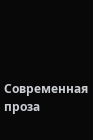Современная проза